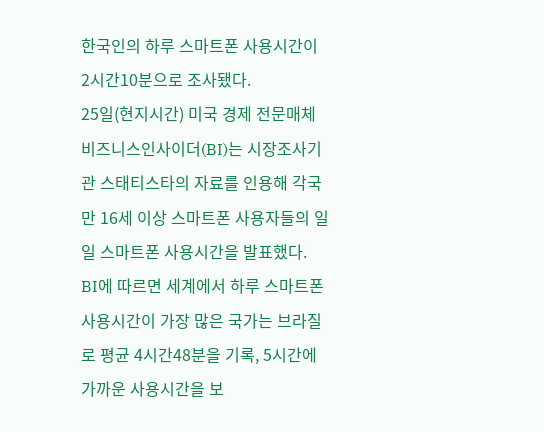한국인의 하루 스마트폰 사용시간이 2시간10분으로 조사됐다.
25일(현지시간) 미국 경제 전문매체 비즈니스인사이더(BI)는 시장조사기관 스태티스타의 자료를 인용해 각국 만 16세 이상 스마트폰 사용자들의 일일 스마트폰 사용시간을 발표했다.
BI에 따르면 세계에서 하루 스마트폰 사용시간이 가장 많은 국가는 브라질로 평균 4시간48분을 기록, 5시간에 가까운 사용시간을 보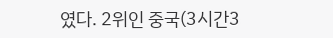였다. 2위인 중국(3시간3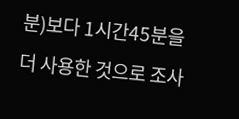분)보다 1시간45분을 더 사용한 것으로 조사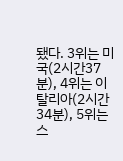됐다. 3위는 미국(2시간37분), 4위는 이탈리아(2시간34분), 5위는 스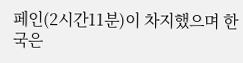페인(2시간11분)이 차지했으며 한국은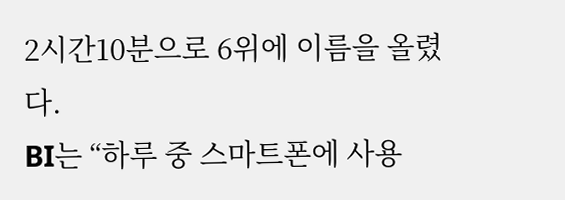2시간10분으로 6위에 이름을 올렸다.
BI는 “하루 중 스마트폰에 사용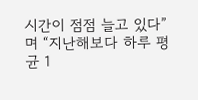시간이 점점 늘고 있다”며 “지난해보다 하루 평균 1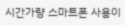시간가량 스마트폰 사용이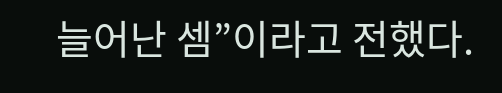늘어난 셈”이라고 전했다.